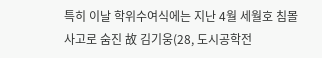특히 이날 학위수여식에는 지난 4월 세월호 침몰 사고로 숨진 故 김기웅(28, 도시공학전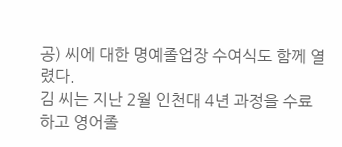공) 씨에 대한 명예졸업장 수여식도 함께 열렸다.
김 씨는 지난 2월 인천대 4년 과정을 수료하고 영어졸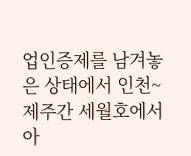업인증제를 남겨놓은 상태에서 인천~제주간 세월호에서 아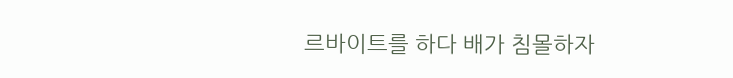르바이트를 하다 배가 침몰하자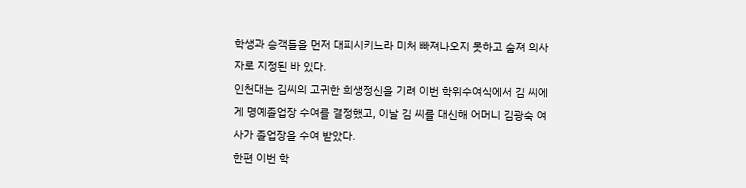학생과 승객들을 먼저 대피시키느라 미처 빠져나오지 못하고 숨져 의사자로 지정된 바 있다.
인천대는 김씨의 고귀한 희생정신을 기려 이번 학위수여식에서 김 씨에게 명예졸업장 수여를 결정했고, 이날 김 씨를 대신해 어머니 김광숙 여사가 졸업장을 수여 받았다.
한편 이번 학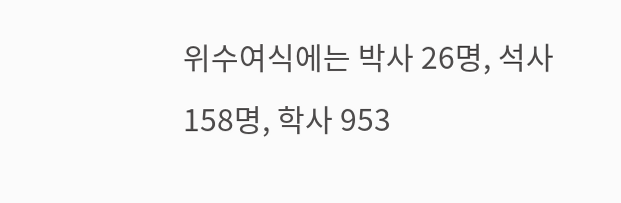위수여식에는 박사 26명, 석사158명, 학사 953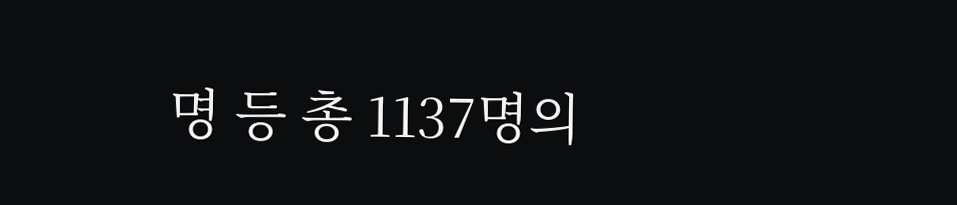명 등 총 1137명의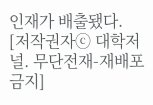인재가 배출됐다.
[저작권자ⓒ 대학저널. 무단전재-재배포 금지]